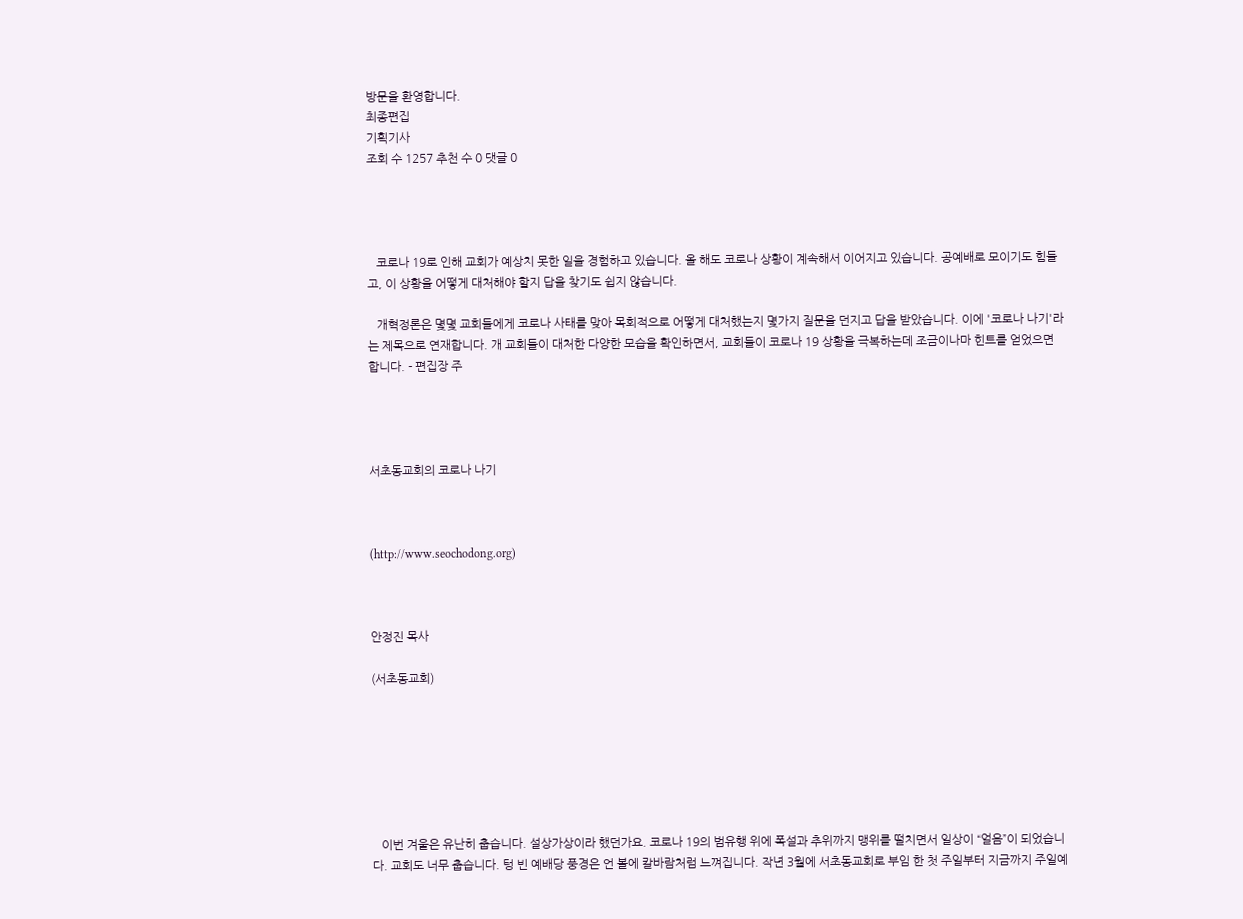방문을 환영합니다.
최종편집
기획기사
조회 수 1257 추천 수 0 댓글 0




   코로나 19로 인해 교회가 예상치 못한 일을 경험하고 있습니다. 올 해도 코로나 상황이 계속해서 이어지고 있습니다. 공예배로 모이기도 힘들고, 이 상황을 어떻게 대처해야 할지 답을 찾기도 쉽지 않습니다.

   개혁정론은 몇몇 교회들에게 코로나 사태를 맞아 목회적으로 어떻게 대처했는지 몇가지 질문을 던지고 답을 받았습니다. 이에 '코로나 나기'라는 제목으로 연재합니다. 개 교회들이 대처한 다양한 모습을 확인하면서, 교회들이 코로나 19 상황을 극복하는데 조금이나마 힌트를 얻었으면 합니다. - 편집장 주




서초동교회의 코로나 나기



(http://www.seochodong.org)



안정진 목사

(서초동교회)







   이번 겨울은 유난히 춥습니다. 설상가상이라 했던가요. 코로나 19의 범유행 위에 폭설과 추위까지 맹위를 떨치면서 일상이 “얼음”이 되었습니다. 교회도 너무 춥습니다. 텅 빈 예배당 풍경은 언 볼에 칼바람처럼 느껴집니다. 작년 3월에 서초동교회로 부임 한 첫 주일부터 지금까지 주일예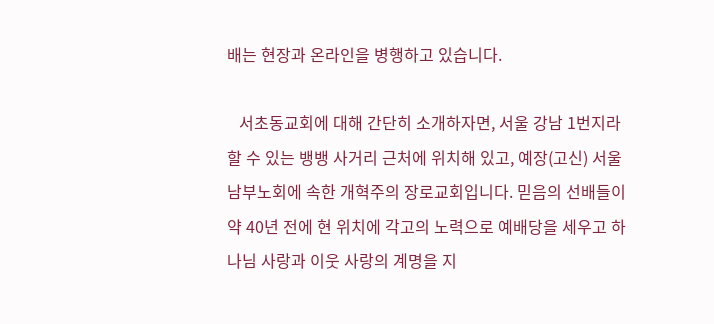배는 현장과 온라인을 병행하고 있습니다.

   서초동교회에 대해 간단히 소개하자면, 서울 강남 1번지라 할 수 있는 뱅뱅 사거리 근처에 위치해 있고, 예장(고신) 서울남부노회에 속한 개혁주의 장로교회입니다. 믿음의 선배들이 약 40년 전에 현 위치에 각고의 노력으로 예배당을 세우고 하나님 사랑과 이웃 사랑의 계명을 지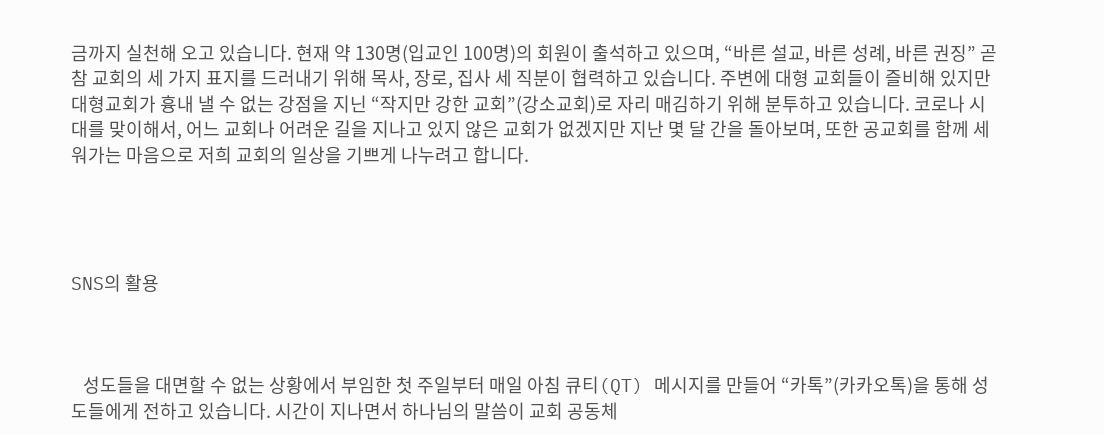금까지 실천해 오고 있습니다. 현재 약 130명(입교인 100명)의 회원이 출석하고 있으며, “바른 설교, 바른 성례, 바른 권징” 곧 참 교회의 세 가지 표지를 드러내기 위해 목사, 장로, 집사 세 직분이 협력하고 있습니다. 주변에 대형 교회들이 즐비해 있지만 대형교회가 흉내 낼 수 없는 강점을 지닌 “작지만 강한 교회”(강소교회)로 자리 매김하기 위해 분투하고 있습니다. 코로나 시대를 맞이해서, 어느 교회나 어려운 길을 지나고 있지 않은 교회가 없겠지만 지난 몇 달 간을 돌아보며, 또한 공교회를 함께 세워가는 마음으로 저희 교회의 일상을 기쁘게 나누려고 합니다.




SNS의 활용



   성도들을 대면할 수 없는 상황에서 부임한 첫 주일부터 매일 아침 큐티(QT) 메시지를 만들어 “카톡”(카카오톡)을 통해 성도들에게 전하고 있습니다. 시간이 지나면서 하나님의 말씀이 교회 공동체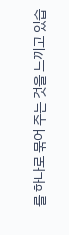를 하나로 묶어 주는 것을 느끼고 있습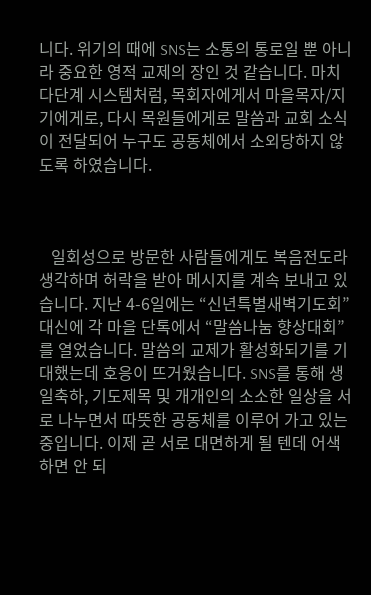니다. 위기의 때에 SNS는 소통의 통로일 뿐 아니라 중요한 영적 교제의 장인 것 같습니다. 마치 다단계 시스템처럼, 목회자에게서 마을목자/지기에게로, 다시 목원들에게로 말씀과 교회 소식이 전달되어 누구도 공동체에서 소외당하지 않도록 하였습니다.



   일회성으로 방문한 사람들에게도 복음전도라 생각하며 허락을 받아 메시지를 계속 보내고 있습니다. 지난 4-6일에는 “신년특별새벽기도회” 대신에 각 마을 단톡에서 “말씀나눔 향상대회”를 열었습니다. 말씀의 교제가 활성화되기를 기대했는데 호응이 뜨거웠습니다. SNS를 통해 생일축하, 기도제목 및 개개인의 소소한 일상을 서로 나누면서 따뜻한 공동체를 이루어 가고 있는 중입니다. 이제 곧 서로 대면하게 될 텐데 어색하면 안 되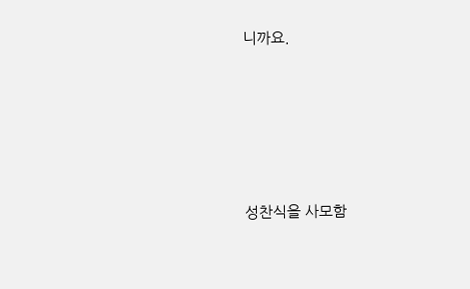니까요.





성찬식을 사모함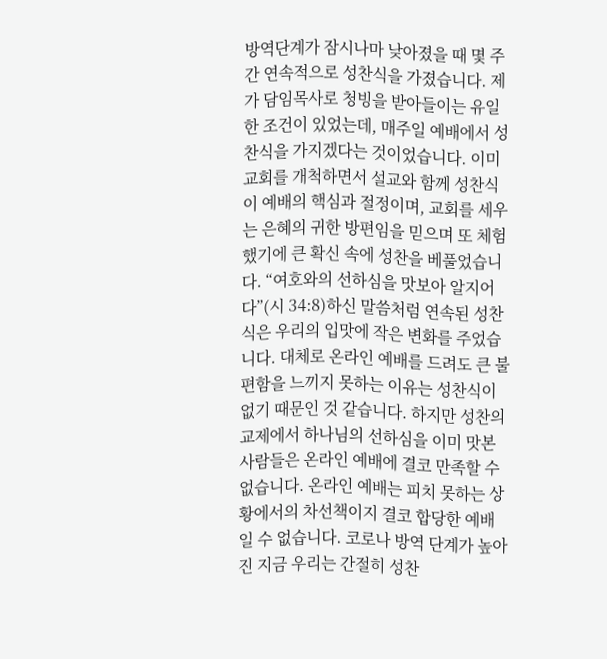방역단계가 잠시나마 낮아졌을 때 몇 주간 연속적으로 성찬식을 가졌습니다. 제가 담임목사로 청빙을 받아들이는 유일한 조건이 있었는데, 매주일 예배에서 성찬식을 가지겠다는 것이었습니다. 이미 교회를 개척하면서 설교와 함께 성찬식이 예배의 핵심과 절정이며, 교회를 세우는 은혜의 귀한 방편임을 믿으며 또 체험 했기에 큰 확신 속에 성찬을 베풀었습니다. “여호와의 선하심을 맛보아 알지어다”(시 34:8)하신 말씀처럼 연속된 성찬식은 우리의 입맛에 작은 변화를 주었습니다. 대체로 온라인 예배를 드려도 큰 불편함을 느끼지 못하는 이유는 성찬식이 없기 때문인 것 같습니다. 하지만 성찬의 교제에서 하나님의 선하심을 이미 맛본 사람들은 온라인 예배에 결코 만족할 수 없습니다. 온라인 예배는 피치 못하는 상황에서의 차선책이지 결코 합당한 예배일 수 없습니다. 코로나 방역 단계가 높아진 지금 우리는 간절히 성찬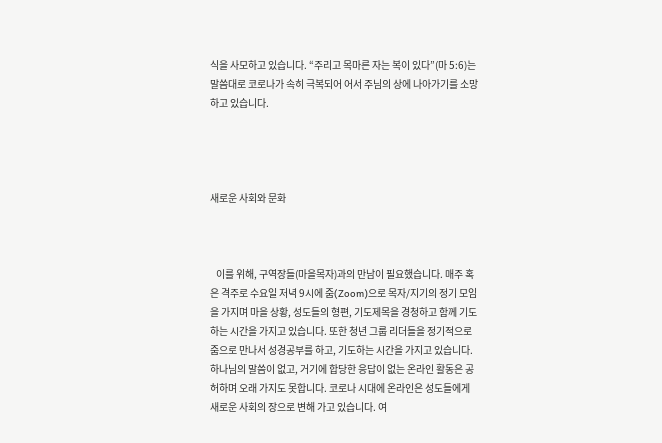식을 사모하고 있습니다. “주리고 목마른 자는 복이 있다”(마 5:6)는 말씀대로 코로나가 속히 극복되어 어서 주님의 상에 나아가기를 소망하고 있습니다.




새로운 사회와 문화



   이를 위해, 구역장들(마을목자)과의 만남이 필요했습니다. 매주 혹은 격주로 수요일 저녁 9시에 줌(Zoom)으로 목자/지기의 정기 모임을 가지며 마을 상황, 성도들의 형편, 기도제목을 경청하고 함께 기도하는 시간을 가지고 있습니다. 또한 청년 그룹 리더들을 정기적으로 줌으로 만나서 성경공부를 하고, 기도하는 시간을 가지고 있습니다. 하나님의 말씀이 없고, 거기에 합당한 응답이 없는 온라인 활동은 공허하며 오래 가지도 못합니다. 코로나 시대에 온라인은 성도들에게 새로운 사회의 장으로 변해 가고 있습니다. 여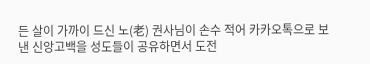든 살이 가까이 드신 노(老) 권사님이 손수 적어 카카오톡으로 보낸 신앙고백을 성도들이 공유하면서 도전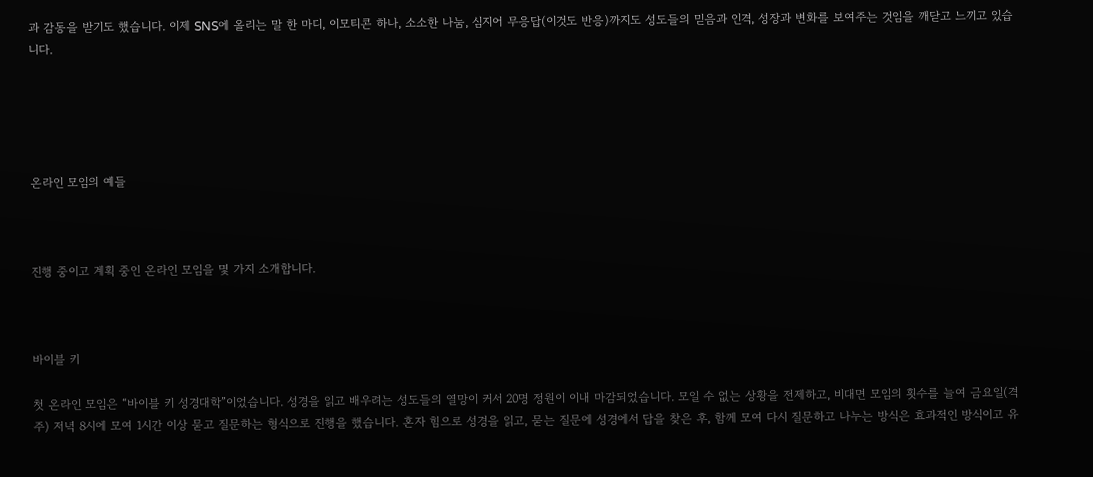과 감동을 받기도 했습니다. 이제 SNS에 올리는 말 한 마디, 이모티콘 하나, 소소한 나눔, 심지어 무응답(이것도 반응)까지도 성도들의 믿음과 인격, 성장과 변화를 보여주는 것임을 깨닫고 느끼고 있습니다.





온라인 모임의 예들



진행 중이고 계획 중인 온라인 모임을 몇 가지 소개합니다.



바이블 키

첫 온라인 모임은 “바이블 키 성경대학”이었습니다. 성경을 읽고 배우려는 성도들의 열망이 커서 20명 정원이 이내 마감되었습니다. 모일 수 없는 상황을 전제하고, 비대면 모임의 횟수를 늘여 금요일(격주) 저녁 8시에 모여 1시간 이상 묻고 질문하는 형식으로 진행을 했습니다. 혼자 힘으로 성경을 읽고, 묻는 질문에 성경에서 답을 찾은 후, 함께 모여 다시 질문하고 나누는 방식은 효과적인 방식이고 유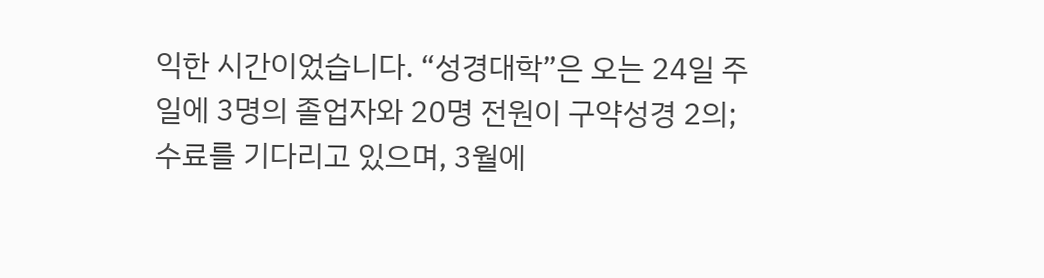익한 시간이었습니다. “성경대학”은 오는 24일 주일에 3명의 졸업자와 20명 전원이 구약성경 2의; 수료를 기다리고 있으며, 3월에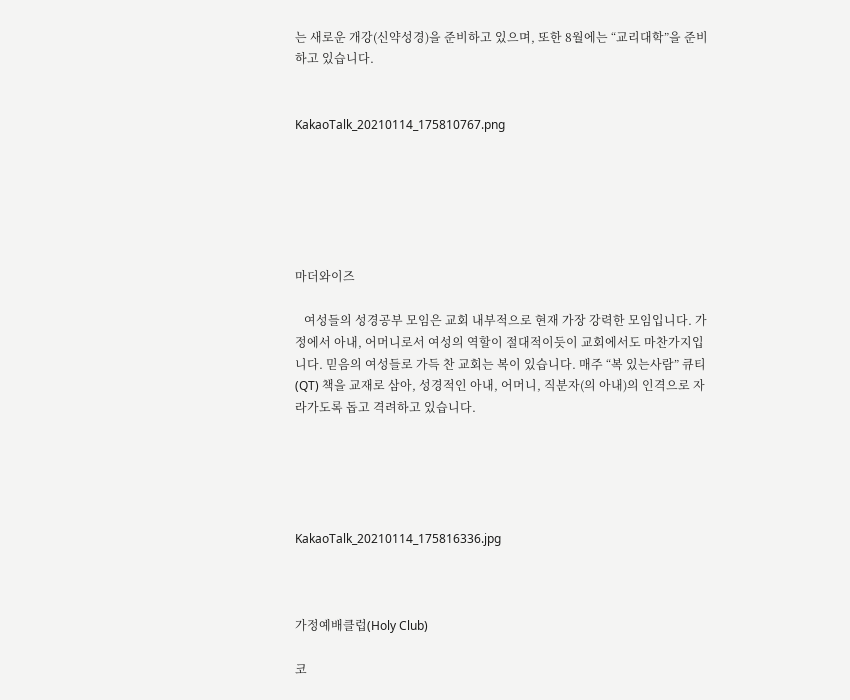는 새로운 개강(신약성경)을 준비하고 있으며, 또한 8월에는 “교리대학”을 준비하고 있습니다.


KakaoTalk_20210114_175810767.png






마더와이즈

   여성들의 성경공부 모임은 교회 내부적으로 현재 가장 강력한 모임입니다. 가정에서 아내, 어머니로서 여성의 역할이 절대적이듯이 교회에서도 마찬가지입니다. 믿음의 여성들로 가득 찬 교회는 복이 있습니다. 매주 “복 있는사람” 큐티(QT) 책을 교재로 삼아, 성경적인 아내, 어머니, 직분자(의 아내)의 인격으로 자라가도록 돕고 격려하고 있습니다.





KakaoTalk_20210114_175816336.jpg



가정예배클럽(Holy Club)

코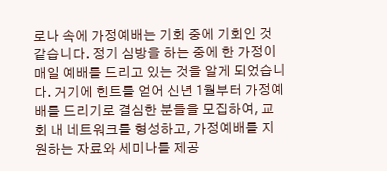로나 속에 가정예배는 기회 중에 기회인 것 같습니다. 정기 심방을 하는 중에 한 가정이 매일 예배를 드리고 있는 것을 알게 되었습니다. 거기에 힌트를 얻어 신년 1월부터 가정예배를 드리기로 결심한 분들을 모집하여, 교회 내 네트워크를 형성하고, 가정예배를 지원하는 자료와 세미나를 제공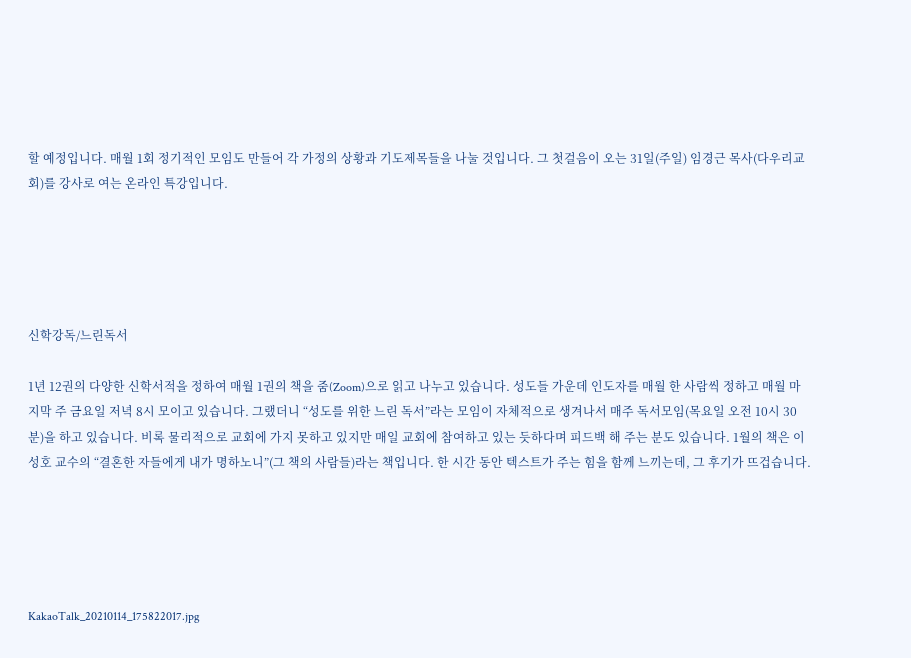할 예정입니다. 매월 1회 정기적인 모임도 만들어 각 가정의 상황과 기도제목들을 나눌 것입니다. 그 첫걸음이 오는 31일(주일) 임경근 목사(다우리교회)를 강사로 여는 온라인 특강입니다.





신학강독/느린독서

1년 12권의 다양한 신학서적을 정하여 매월 1권의 책을 줌(Zoom)으로 읽고 나누고 있습니다. 성도들 가운데 인도자를 매월 한 사람씩 정하고 매월 마지막 주 금요일 저녁 8시 모이고 있습니다. 그랬더니 “성도를 위한 느린 독서”라는 모임이 자체적으로 생겨나서 매주 독서모임(목요일 오전 10시 30분)을 하고 있습니다. 비록 물리적으로 교회에 가지 못하고 있지만 매일 교회에 참여하고 있는 듯하다며 피드백 해 주는 분도 있습니다. 1월의 책은 이성호 교수의 “결혼한 자들에게 내가 명하노니”(그 책의 사람들)라는 책입니다. 한 시간 동안 텍스트가 주는 힘을 함께 느끼는데, 그 후기가 뜨겁습니다.





KakaoTalk_20210114_175822017.jpg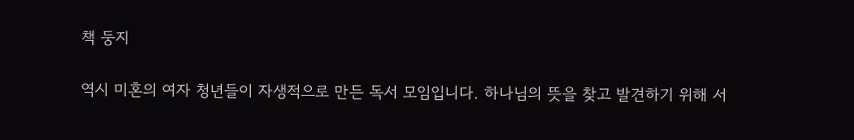책 둥지

역시 미혼의 여자 청년들이 자생적으로 만든 독서 모임입니다. 하나님의 뜻을 찾고 발견하기 위해 서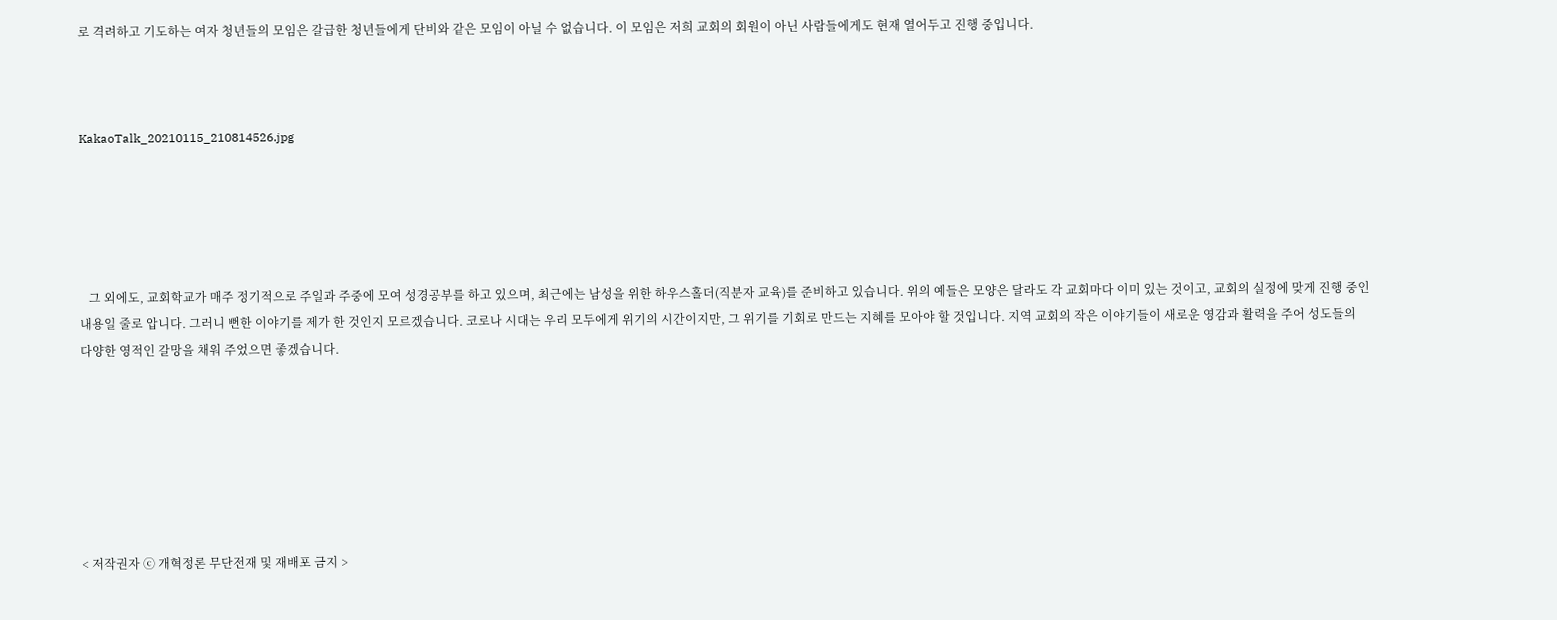로 격려하고 기도하는 여자 청년들의 모임은 갈급한 청년들에게 단비와 같은 모임이 아닐 수 없습니다. 이 모임은 저희 교회의 회원이 아닌 사람들에게도 현재 열어두고 진행 중입니다.



KakaoTalk_20210115_210814526.jpg





   그 외에도, 교회학교가 매주 정기적으로 주일과 주중에 모여 성경공부를 하고 있으며, 최근에는 남성을 위한 하우스홀더(직분자 교육)를 준비하고 있습니다. 위의 예들은 모양은 달라도 각 교회마다 이미 있는 것이고, 교회의 실정에 맞게 진행 중인 내용일 줄로 압니다. 그러니 뻔한 이야기를 제가 한 것인지 모르겠습니다. 코로나 시대는 우리 모두에게 위기의 시간이지만, 그 위기를 기회로 만드는 지혜를 모아야 할 것입니다. 지역 교회의 작은 이야기들이 새로운 영감과 활력을 주어 성도들의 다양한 영적인 갈망을 채워 주었으면 좋겠습니다.







< 저작권자 ⓒ 개혁정론 무단전재 및 재배포 금지 >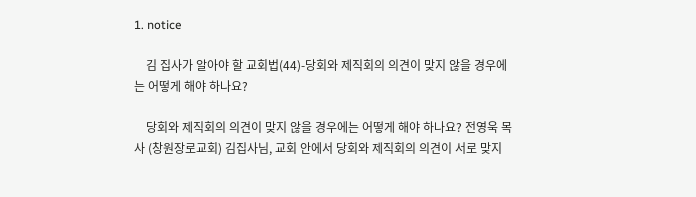1. notice

    김 집사가 알아야 할 교회법(44)-당회와 제직회의 의견이 맞지 않을 경우에는 어떻게 해야 하나요?

    당회와 제직회의 의견이 맞지 않을 경우에는 어떻게 해야 하나요? 전영욱 목사 (창원장로교회) 김집사님, 교회 안에서 당회와 제직회의 의견이 서로 맞지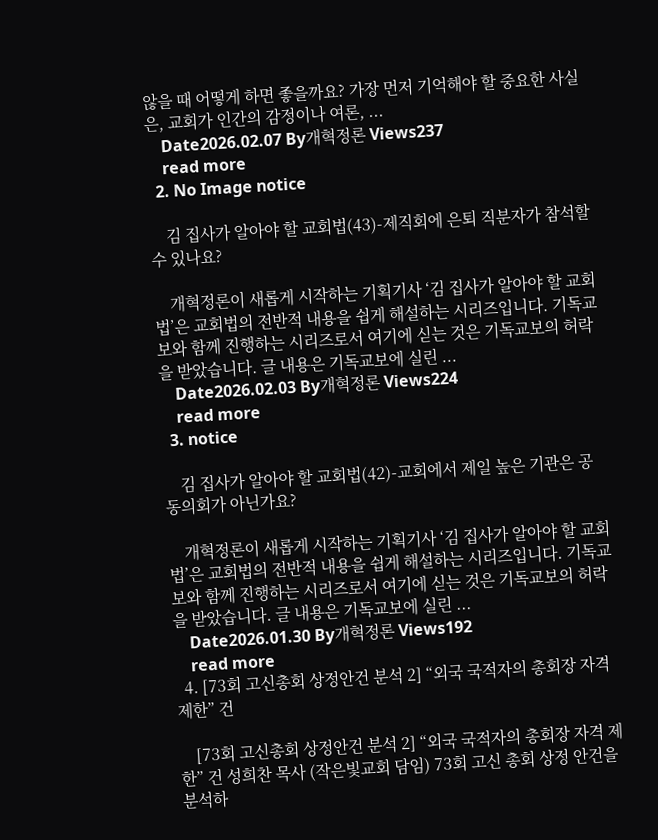않을 때 어떻게 하면 좋을까요? 가장 먼저 기억해야 할 중요한 사실은, 교회가 인간의 감정이나 여론, ...
    Date2026.02.07 By개혁정론 Views237
    read more
  2. No Image notice

    김 집사가 알아야 할 교회법(43)-제직회에 은퇴 직분자가 참석할 수 있나요?

    개혁정론이 새롭게 시작하는 기획기사 ‘김 집사가 알아야 할 교회법’은 교회법의 전반적 내용을 쉽게 해설하는 시리즈입니다. 기독교보와 함께 진행하는 시리즈로서 여기에 싣는 것은 기독교보의 허락을 받았습니다. 글 내용은 기독교보에 실린 ...
    Date2026.02.03 By개혁정론 Views224
    read more
  3. notice

    김 집사가 알아야 할 교회법(42)-교회에서 제일 높은 기관은 공동의회가 아닌가요?

    개혁정론이 새롭게 시작하는 기획기사 ‘김 집사가 알아야 할 교회법’은 교회법의 전반적 내용을 쉽게 해설하는 시리즈입니다. 기독교보와 함께 진행하는 시리즈로서 여기에 싣는 것은 기독교보의 허락을 받았습니다. 글 내용은 기독교보에 실린 ...
    Date2026.01.30 By개혁정론 Views192
    read more
  4. [73회 고신총회 상정안건 분석 2] “외국 국적자의 총회장 자격 제한” 건

    [73회 고신총회 상정안건 분석 2] “외국 국적자의 총회장 자격 제한” 건 성희찬 목사 (작은빛교회 담임) 73회 고신 총회 상정 안건을 분석하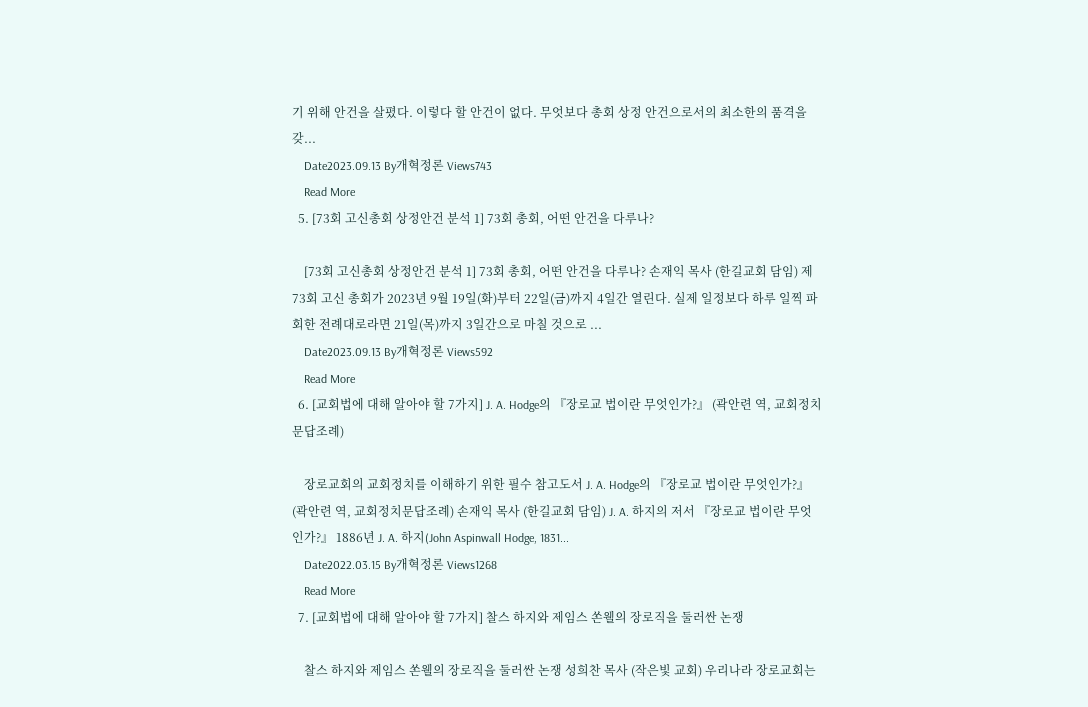기 위해 안건을 살폈다. 이렇다 할 안건이 없다. 무엇보다 총회 상정 안건으로서의 최소한의 품격을 갖...
    Date2023.09.13 By개혁정론 Views743
    Read More
  5. [73회 고신총회 상정안건 분석 1] 73회 총회, 어떤 안건을 다루나?

    [73회 고신총회 상정안건 분석 1] 73회 총회, 어떤 안건을 다루나? 손재익 목사 (한길교회 담임) 제73회 고신 총회가 2023년 9월 19일(화)부터 22일(금)까지 4일간 열린다. 실제 일정보다 하루 일찍 파회한 전례대로라면 21일(목)까지 3일간으로 마칠 것으로 ...
    Date2023.09.13 By개혁정론 Views592
    Read More
  6. [교회법에 대해 알아야 할 7가지] J. A. Hodge의 『장로교 법이란 무엇인가?』 (곽안련 역, 교회정치문답조례)

    장로교회의 교회정치를 이해하기 위한 필수 참고도서 J. A. Hodge의 『장로교 법이란 무엇인가?』 (곽안련 역, 교회정치문답조례) 손재익 목사 (한길교회 담임) J. A. 하지의 저서 『장로교 법이란 무엇인가?』 1886년 J. A. 하지(John Aspinwall Hodge, 1831...
    Date2022.03.15 By개혁정론 Views1268
    Read More
  7. [교회법에 대해 알아야 할 7가지] 찰스 하지와 제임스 쏜웰의 장로직을 둘러싼 논쟁

    찰스 하지와 제임스 쏜웰의 장로직을 둘러싼 논쟁 성희찬 목사 (작은빛 교회) 우리나라 장로교회는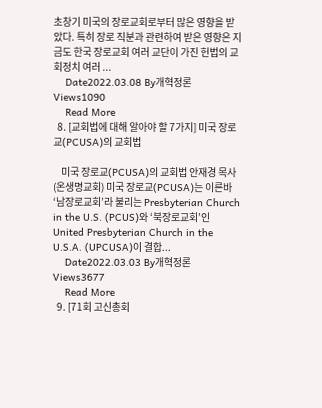초창기 미국의 장로교회로부터 많은 영향을 받았다. 특히 장로 직분과 관련하여 받은 영향은 지금도 한국 장로교회 여러 교단이 가진 헌법의 교회정치 여러 ...
    Date2022.03.08 By개혁정론 Views1090
    Read More
  8. [교회법에 대해 알아야 할 7가지] 미국 장로교(PCUSA)의 교회법

    미국 장로교(PCUSA)의 교회법 안재경 목사 (온생명교회) 미국 장로교(PCUSA)는 이른바 ‘남장로교회’라 불리는 Presbyterian Church in the U.S. (PCUS)와 ‘북장로교회’인 United Presbyterian Church in the U.S.A. (UPCUSA)이 결합...
    Date2022.03.03 By개혁정론 Views3677
    Read More
  9. [71회 고신총회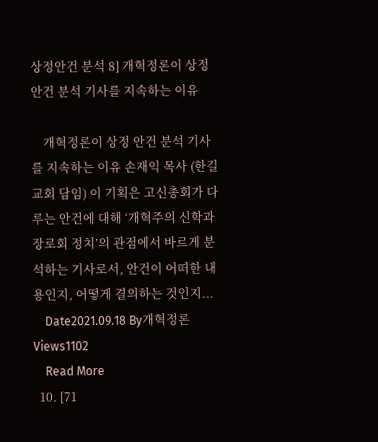상정안건 분석 8] 개혁정론이 상정 안건 분석 기사를 지속하는 이유

    개혁정론이 상정 안건 분석 기사를 지속하는 이유 손재익 목사 (한길교회 담임) 이 기획은 고신총회가 다루는 안건에 대해 ‘개혁주의 신학과 장로회 정치’의 관점에서 바르게 분석하는 기사로서, 안건이 어떠한 내용인지, 어떻게 결의하는 것인지...
    Date2021.09.18 By개혁정론 Views1102
    Read More
  10. [71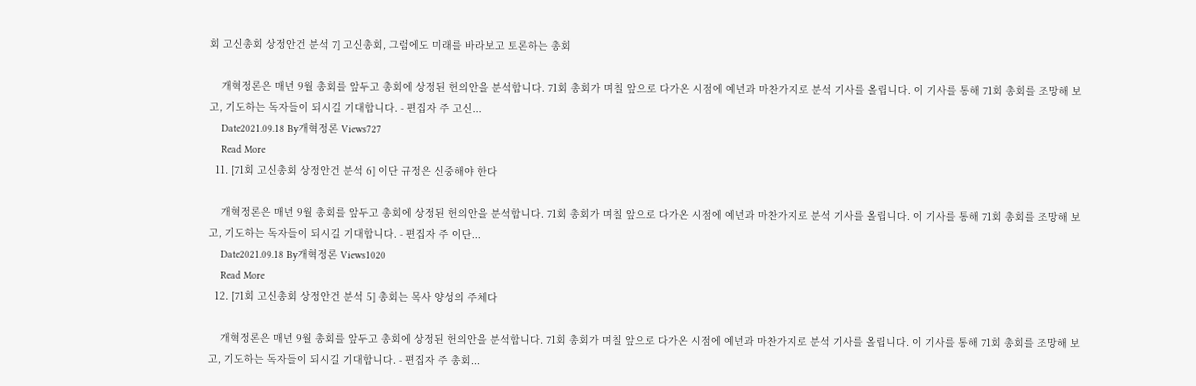회 고신총회 상정안건 분석 7] 고신총회, 그럼에도 미래를 바라보고 토론하는 총회

    개혁정론은 매년 9월 총회를 앞두고 총회에 상정된 헌의안을 분석합니다. 71회 총회가 며칠 앞으로 다가온 시점에 예년과 마찬가지로 분석 기사를 올립니다. 이 기사를 통해 71회 총회를 조망해 보고, 기도하는 독자들이 되시길 기대합니다. - 편집자 주 고신...
    Date2021.09.18 By개혁정론 Views727
    Read More
  11. [71회 고신총회 상정안건 분석 6] 이단 규정은 신중해야 한다

    개혁정론은 매년 9월 총회를 앞두고 총회에 상정된 헌의안을 분석합니다. 71회 총회가 며칠 앞으로 다가온 시점에 예년과 마찬가지로 분석 기사를 올립니다. 이 기사를 통해 71회 총회를 조망해 보고, 기도하는 독자들이 되시길 기대합니다. - 편집자 주 이단...
    Date2021.09.18 By개혁정론 Views1020
    Read More
  12. [71회 고신총회 상정안건 분석 5] 총회는 목사 양성의 주체다

    개혁정론은 매년 9월 총회를 앞두고 총회에 상정된 헌의안을 분석합니다. 71회 총회가 며칠 앞으로 다가온 시점에 예년과 마찬가지로 분석 기사를 올립니다. 이 기사를 통해 71회 총회를 조망해 보고, 기도하는 독자들이 되시길 기대합니다. - 편집자 주 총회...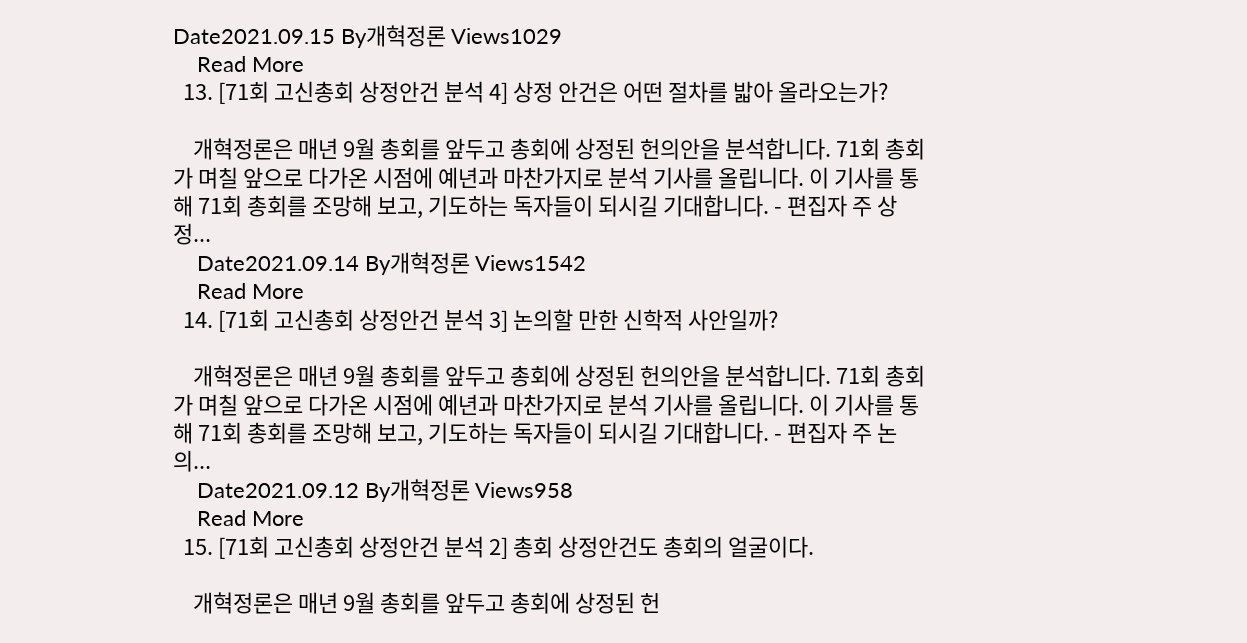Date2021.09.15 By개혁정론 Views1029
    Read More
  13. [71회 고신총회 상정안건 분석 4] 상정 안건은 어떤 절차를 밟아 올라오는가?

    개혁정론은 매년 9월 총회를 앞두고 총회에 상정된 헌의안을 분석합니다. 71회 총회가 며칠 앞으로 다가온 시점에 예년과 마찬가지로 분석 기사를 올립니다. 이 기사를 통해 71회 총회를 조망해 보고, 기도하는 독자들이 되시길 기대합니다. - 편집자 주 상정...
    Date2021.09.14 By개혁정론 Views1542
    Read More
  14. [71회 고신총회 상정안건 분석 3] 논의할 만한 신학적 사안일까?

    개혁정론은 매년 9월 총회를 앞두고 총회에 상정된 헌의안을 분석합니다. 71회 총회가 며칠 앞으로 다가온 시점에 예년과 마찬가지로 분석 기사를 올립니다. 이 기사를 통해 71회 총회를 조망해 보고, 기도하는 독자들이 되시길 기대합니다. - 편집자 주 논의...
    Date2021.09.12 By개혁정론 Views958
    Read More
  15. [71회 고신총회 상정안건 분석 2] 총회 상정안건도 총회의 얼굴이다.

    개혁정론은 매년 9월 총회를 앞두고 총회에 상정된 헌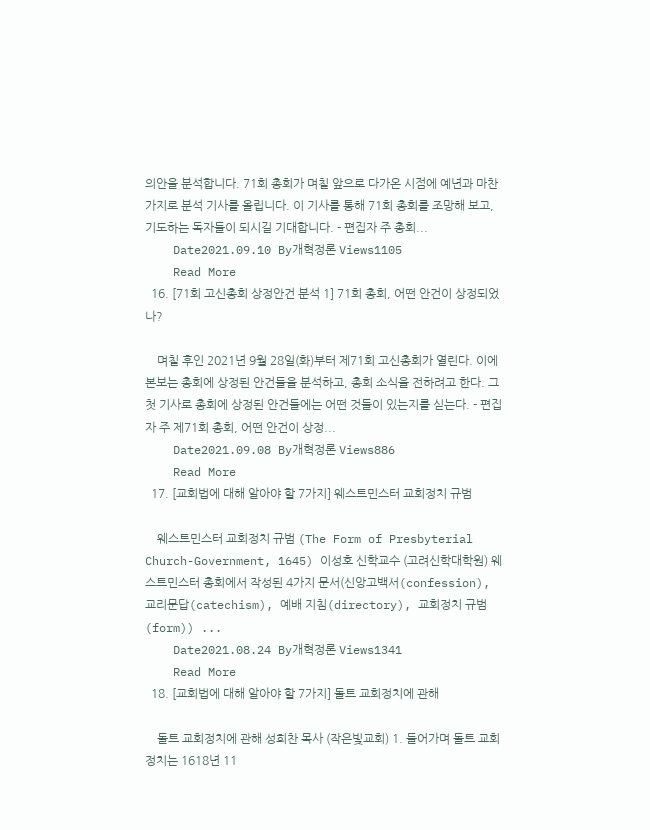의안을 분석합니다. 71회 총회가 며칠 앞으로 다가온 시점에 예년과 마찬가지로 분석 기사를 올립니다. 이 기사를 통해 71회 총회를 조망해 보고, 기도하는 독자들이 되시길 기대합니다. - 편집자 주 총회...
    Date2021.09.10 By개혁정론 Views1105
    Read More
  16. [71회 고신총회 상정안건 분석 1] 71회 총회, 어떤 안건이 상정되었나?

    며칠 후인 2021년 9월 28일(화)부터 제71회 고신총회가 열린다. 이에 본보는 총회에 상정된 안건들을 분석하고, 총회 소식을 전하려고 한다. 그 첫 기사로 총회에 상정된 안건들에는 어떤 것들이 있는지를 싣는다. - 편집자 주 제71회 총회, 어떤 안건이 상정...
    Date2021.09.08 By개혁정론 Views886
    Read More
  17. [교회법에 대해 알아야 할 7가지] 웨스트민스터 교회정치 규범

    웨스트민스터 교회정치 규범 (The Form of Presbyterial Church-Government, 1645) 이성호 신학교수 (고려신학대학원) 웨스트민스터 총회에서 작성된 4가지 문서(신앙고백서(confession), 교리문답(catechism), 예배 지침(directory), 교회정치 규범(form)) ...
    Date2021.08.24 By개혁정론 Views1341
    Read More
  18. [교회법에 대해 알아야 할 7가지] 돌트 교회정치에 관해

    돌트 교회정치에 관해 성희찬 목사 (작은빛교회) 1. 들어가며 돌트 교회정치는 1618년 11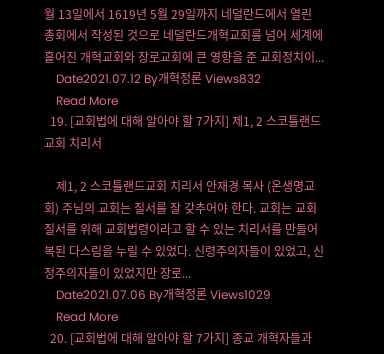월 13일에서 1619년 5월 29일까지 네덜란드에서 열린 총회에서 작성된 것으로 네덜란드개혁교회를 넘어 세계에 흩어진 개혁교회와 장로교회에 큰 영향을 준 교회정치이...
    Date2021.07.12 By개혁정론 Views832
    Read More
  19. [교회법에 대해 알아야 할 7가지] 제1, 2 스코틀랜드교회 치리서

    제1, 2 스코틀랜드교회 치리서 안재경 목사 (온생명교회) 주님의 교회는 질서를 잘 갖추어야 한다. 교회는 교회질서를 위해 교회법령이라고 할 수 있는 치리서를 만들어 복된 다스림을 누릴 수 있었다. 신령주의자들이 있었고, 신정주의자들이 있었지만 장로...
    Date2021.07.06 By개혁정론 Views1029
    Read More
  20. [교회법에 대해 알아야 할 7가지] 종교 개혁자들과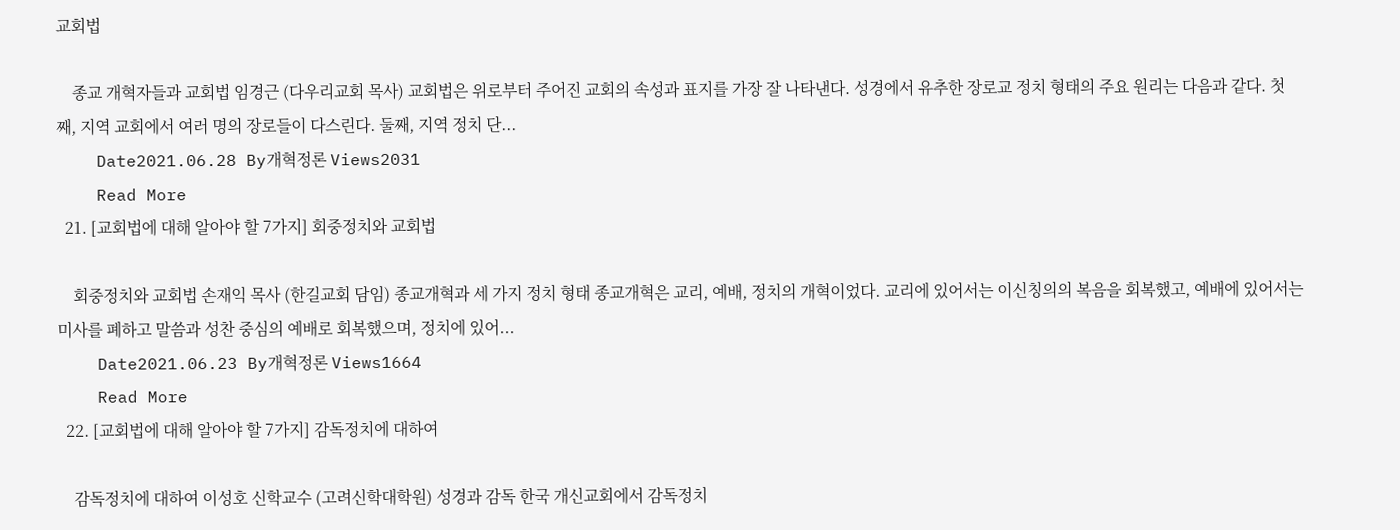교회법

    종교 개혁자들과 교회법 임경근 (다우리교회 목사) 교회법은 위로부터 주어진 교회의 속성과 표지를 가장 잘 나타낸다. 성경에서 유추한 장로교 정치 형태의 주요 원리는 다음과 같다. 첫째, 지역 교회에서 여러 명의 장로들이 다스린다. 둘째, 지역 정치 단...
    Date2021.06.28 By개혁정론 Views2031
    Read More
  21. [교회법에 대해 알아야 할 7가지] 회중정치와 교회법

    회중정치와 교회법 손재익 목사 (한길교회 담임) 종교개혁과 세 가지 정치 형태 종교개혁은 교리, 예배, 정치의 개혁이었다. 교리에 있어서는 이신칭의의 복음을 회복했고, 예배에 있어서는 미사를 폐하고 말씀과 성찬 중심의 예배로 회복했으며, 정치에 있어...
    Date2021.06.23 By개혁정론 Views1664
    Read More
  22. [교회법에 대해 알아야 할 7가지] 감독정치에 대하여

    감독정치에 대하여 이성호 신학교수 (고려신학대학원) 성경과 감독 한국 개신교회에서 감독정치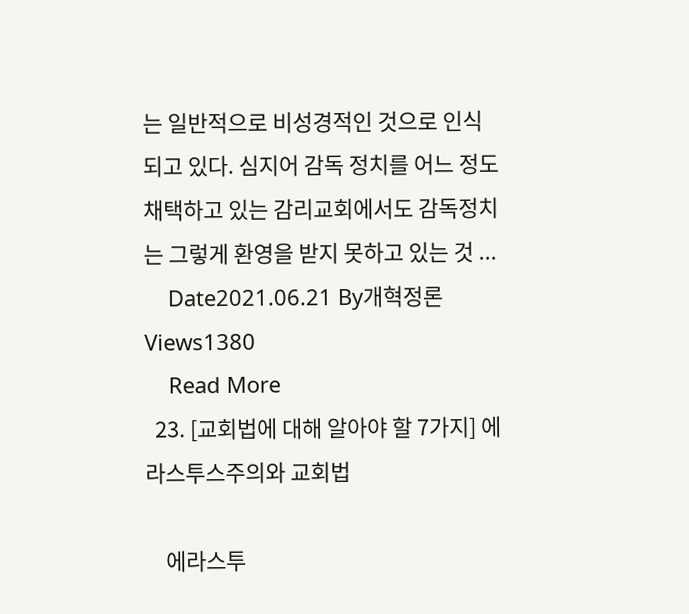는 일반적으로 비성경적인 것으로 인식되고 있다. 심지어 감독 정치를 어느 정도 채택하고 있는 감리교회에서도 감독정치는 그렇게 환영을 받지 못하고 있는 것 ...
    Date2021.06.21 By개혁정론 Views1380
    Read More
  23. [교회법에 대해 알아야 할 7가지] 에라스투스주의와 교회법

    에라스투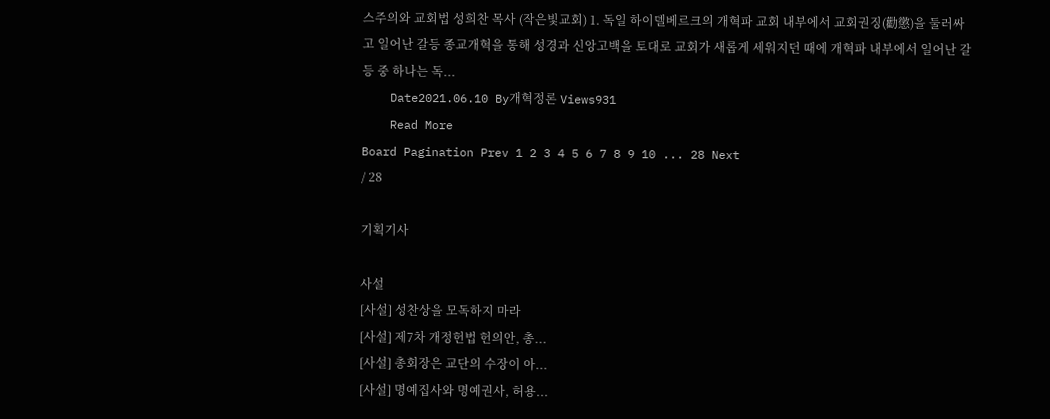스주의와 교회법 성희찬 목사 (작은빛교회) 1. 독일 하이델베르크의 개혁파 교회 내부에서 교회권징(勸懲)을 둘러싸고 일어난 갈등 종교개혁을 통해 성경과 신앙고백을 토대로 교회가 새롭게 세워지던 때에 개혁파 내부에서 일어난 갈등 중 하나는 독...
    Date2021.06.10 By개혁정론 Views931
    Read More
Board Pagination Prev 1 2 3 4 5 6 7 8 9 10 ... 28 Next
/ 28

기획기사

사설
[사설] 성찬상을 모독하지 마라
[사설] 제7차 개정헌법 헌의안, 총...
[사설] 총회장은 교단의 수장이 아...
[사설] 명예집사와 명예권사, 허용...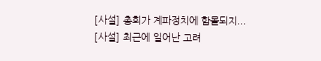[사설] 총회가 계파정치에 함몰되지...
[사설] 최근에 일어난 고려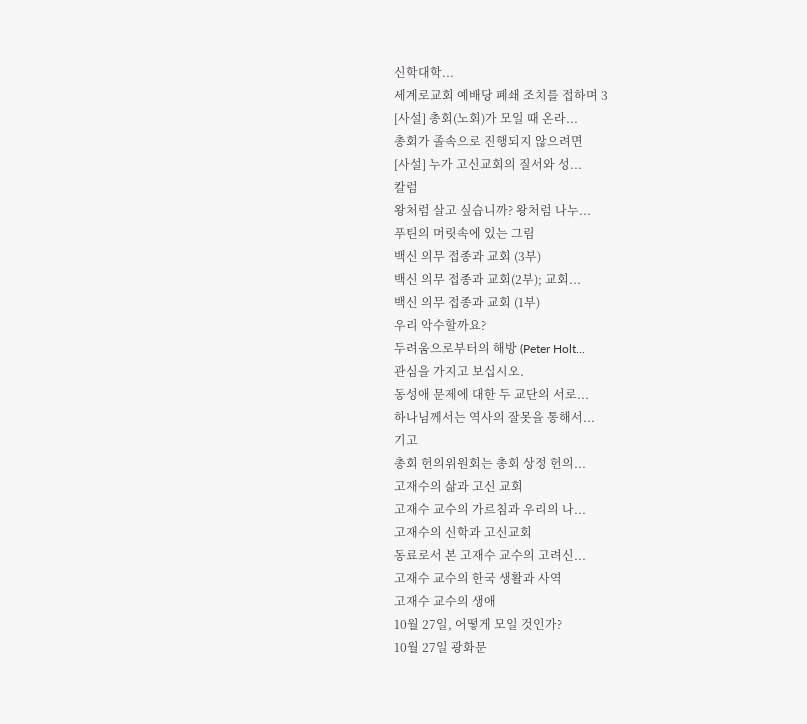신학대학...
세계로교회 예배당 폐쇄 조치를 접하며 3
[사설] 총회(노회)가 모일 때 온라...
총회가 졸속으로 진행되지 않으려면
[사설] 누가 고신교회의 질서와 성...
칼럼
왕처럼 살고 싶습니까? 왕처럼 나누...
푸틴의 머릿속에 있는 그림
백신 의무 접종과 교회 (3부)
백신 의무 접종과 교회(2부); 교회...
백신 의무 접종과 교회 (1부)
우리 악수할까요?
두려움으로부터의 해방 (Peter Holt...
관심을 가지고 보십시오.
동성애 문제에 대한 두 교단의 서로...
하나님께서는 역사의 잘못을 통해서...
기고
총회 헌의위원회는 총회 상정 헌의...
고재수의 삶과 고신 교회
고재수 교수의 가르침과 우리의 나...
고재수의 신학과 고신교회
동료로서 본 고재수 교수의 고려신...
고재수 교수의 한국 생활과 사역
고재수 교수의 생애
10월 27일, 어떻게 모일 것인가?
10월 27일 광화문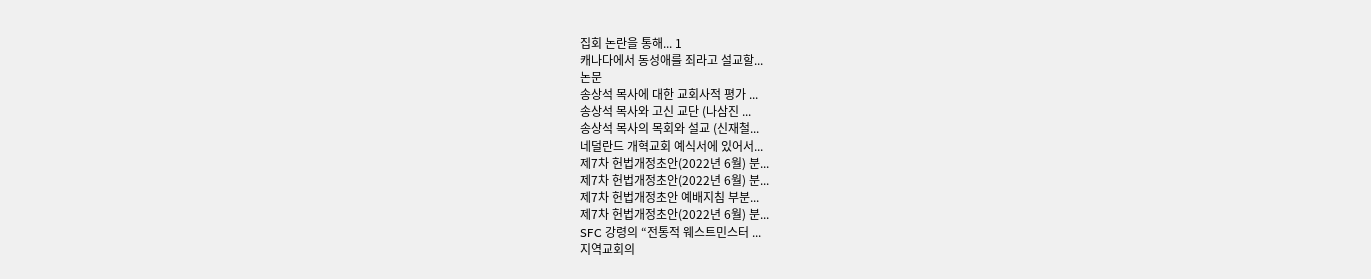집회 논란을 통해... 1
캐나다에서 동성애를 죄라고 설교할...
논문
송상석 목사에 대한 교회사적 평가 ...
송상석 목사와 고신 교단 (나삼진 ...
송상석 목사의 목회와 설교 (신재철...
네덜란드 개혁교회 예식서에 있어서...
제7차 헌법개정초안(2022년 6월) 분...
제7차 헌법개정초안(2022년 6월) 분...
제7차 헌법개정초안 예배지침 부분...
제7차 헌법개정초안(2022년 6월) 분...
SFC 강령의 “전통적 웨스트민스터 ...
지역교회의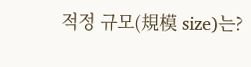적정 규모(規模 size)는?